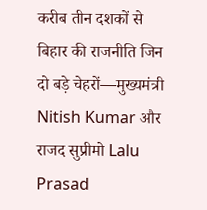करीब तीन दशकों से बिहार की राजनीति जिन दो बड़े चेहरों—मुख्यमंत्री Nitish Kumar और राजद सुप्रीमो Lalu Prasad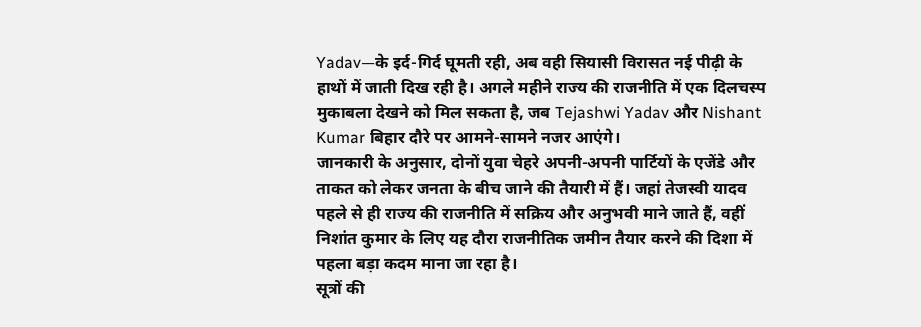Yadav—के इर्द-गिर्द घूमती रही, अब वही सियासी विरासत नई पीढ़ी के हाथों में जाती दिख रही है। अगले महीने राज्य की राजनीति में एक दिलचस्प मुकाबला देखने को मिल सकता है, जब Tejashwi Yadav और Nishant Kumar बिहार दौरे पर आमने-सामने नजर आएंगे।
जानकारी के अनुसार, दोनों युवा चेहरे अपनी-अपनी पार्टियों के एजेंडे और ताकत को लेकर जनता के बीच जाने की तैयारी में हैं। जहां तेजस्वी यादव पहले से ही राज्य की राजनीति में सक्रिय और अनुभवी माने जाते हैं, वहीं निशांत कुमार के लिए यह दौरा राजनीतिक जमीन तैयार करने की दिशा में पहला बड़ा कदम माना जा रहा है।
सूत्रों की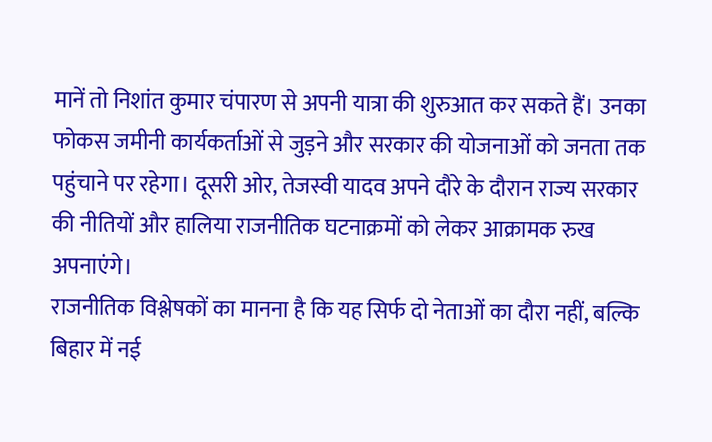मानें तो निशांत कुमार चंपारण से अपनी यात्रा की शुरुआत कर सकते हैं। उनका फोकस जमीनी कार्यकर्ताओं से जुड़ने और सरकार की योजनाओं को जनता तक पहुंचाने पर रहेगा। दूसरी ओर, तेजस्वी यादव अपने दौरे के दौरान राज्य सरकार की नीतियों और हालिया राजनीतिक घटनाक्रमों को लेकर आक्रामक रुख अपनाएंगे।
राजनीतिक विश्लेषकों का मानना है कि यह सिर्फ दो नेताओं का दौरा नहीं, बल्कि बिहार में नई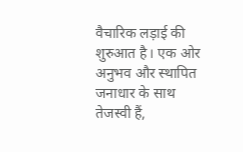वैचारिक लड़ाई की शुरुआत है। एक ओर अनुभव और स्थापित जनाधार के साथ तेजस्वी हैं,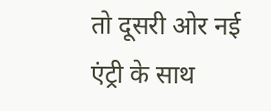तो दूसरी ओर नई एंट्री के साथ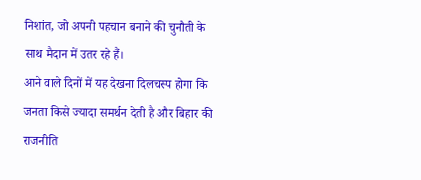निशांत, जो अपनी पहचान बनाने की चुनौती के साथ मैदान में उतर रहे हैं।
आने वाले दिनों में यह देखना दिलचस्प होगा कि जनता किसे ज्यादा समर्थन देती है और बिहार की राजनीति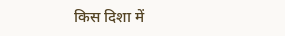किस दिशा में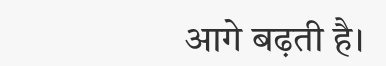आगे बढ़ती है।